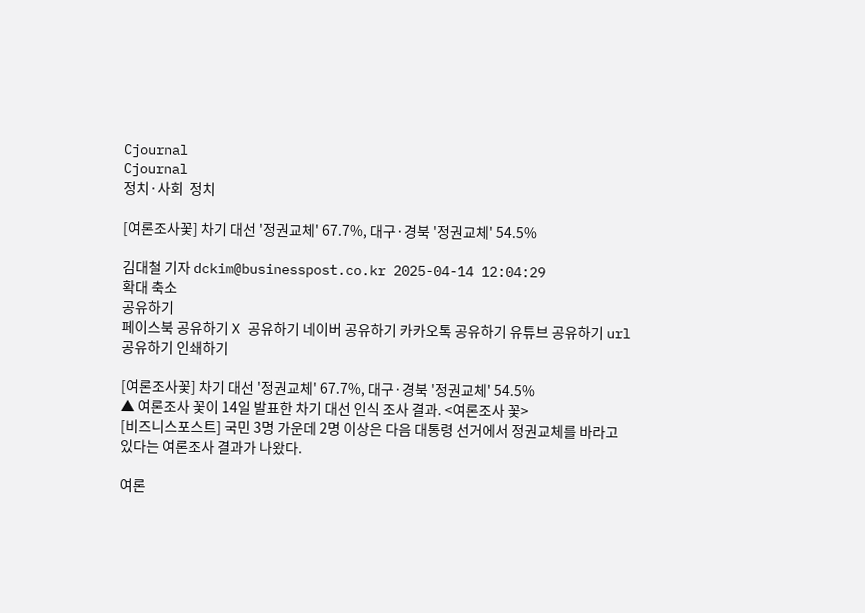Cjournal
Cjournal
정치·사회  정치

[여론조사꽃] 차기 대선 '정권교체' 67.7%, 대구·경북 '정권교체' 54.5%

김대철 기자 dckim@businesspost.co.kr 2025-04-14 12:04:29
확대 축소
공유하기
페이스북 공유하기 X 공유하기 네이버 공유하기 카카오톡 공유하기 유튜브 공유하기 url 공유하기 인쇄하기

[여론조사꽃] 차기 대선 '정권교체' 67.7%, 대구·경북 '정권교체' 54.5%
▲ 여론조사 꽃이 14일 발표한 차기 대선 인식 조사 결과. <여론조사 꽃>
[비즈니스포스트] 국민 3명 가운데 2명 이상은 다음 대통령 선거에서 정권교체를 바라고 있다는 여론조사 결과가 나왔다.

여론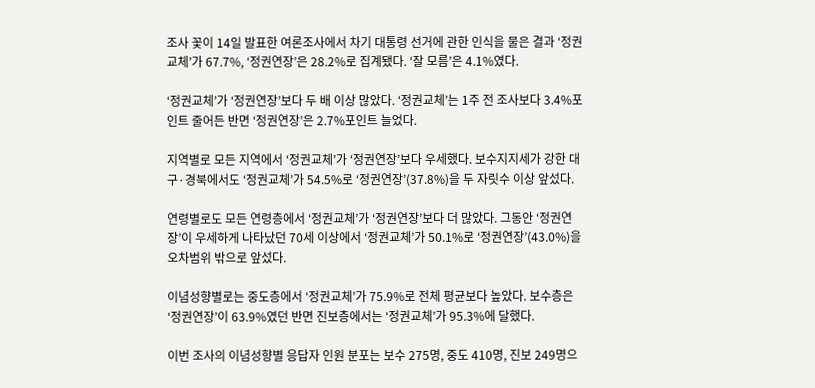조사 꽃이 14일 발표한 여론조사에서 차기 대통령 선거에 관한 인식을 물은 결과 ‘정권교체’가 67.7%, ‘정권연장’은 28.2%로 집계됐다. ‘잘 모름’은 4.1%였다.

‘정권교체’가 ‘정권연장’보다 두 배 이상 많았다. ‘정권교체’는 1주 전 조사보다 3.4%포인트 줄어든 반면 ‘정권연장’은 2.7%포인트 늘었다.

지역별로 모든 지역에서 ‘정권교체’가 ‘정권연장’보다 우세했다. 보수지지세가 강한 대구·경북에서도 ‘정권교체’가 54.5%로 ‘정권연장’(37.8%)을 두 자릿수 이상 앞섰다.

연령별로도 모든 연령층에서 ‘정권교체’가 ‘정권연장’보다 더 많았다. 그동안 ‘정권연장’이 우세하게 나타났던 70세 이상에서 ‘정권교체’가 50.1%로 ‘정권연장’(43.0%)을 오차범위 밖으로 앞섰다.

이념성향별로는 중도층에서 ‘정권교체’가 75.9%로 전체 평균보다 높았다. 보수층은 ‘정권연장’이 63.9%였던 반면 진보층에서는 ‘정권교체’가 95.3%에 달했다.

이번 조사의 이념성향별 응답자 인원 분포는 보수 275명, 중도 410명, 진보 249명으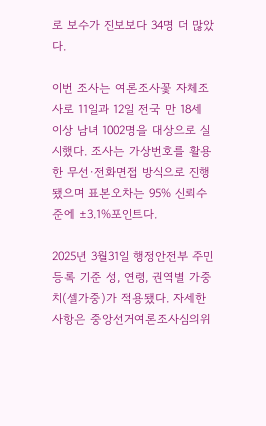로 보수가 진보보다 34명 더 많았다.

이번 조사는 여론조사꽃 자체조사로 11일과 12일 전국 만 18세 이상 남녀 1002명을 대상으로 실시했다. 조사는 가상번호를 활용한 무선·전화면접 방식으로 진행됐으며 표본오차는 95% 신뢰수준에 ±3.1%포인트다.

2025년 3월31일 행정안전부 주민등록 기준 성, 연령, 권역별 가중치(셀가중)가 적용됐다. 자세한 사항은 중앙선거여론조사심의위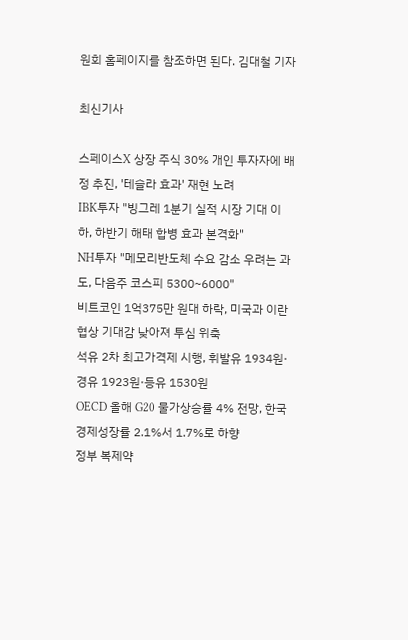원회 홈페이지를 참조하면 된다. 김대철 기자

최신기사

스페이스X 상장 주식 30% 개인 투자자에 배정 추진, '테슬라 효과' 재현 노려
IBK투자 "빙그레 1분기 실적 시장 기대 이하, 하반기 해태 합병 효과 본격화"
NH투자 "메모리반도체 수요 감소 우려는 과도, 다음주 코스피 5300~6000"
비트코인 1억375만 원대 하락, 미국과 이란 협상 기대감 낮아져 투심 위축
석유 2차 최고가격제 시행, 휘발유 1934원·경유 1923원·등유 1530원
OECD 올해 G20 물가상승률 4% 전망, 한국 경제성장률 2.1%서 1.7%로 하향
정부 복제약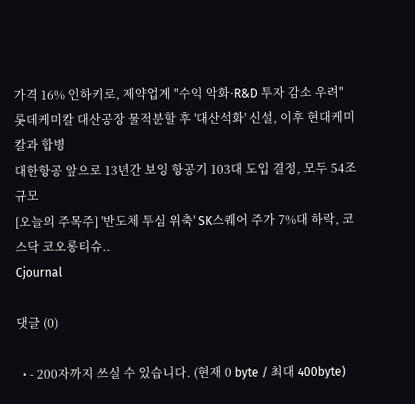가격 16% 인하키로, 제약업계 "수익 악화·R&D 투자 감소 우려"
롯데케미칼 대산공장 물적분할 후 '대산석화' 신설, 이후 현대케미칼과 합병
대한항공 앞으로 13년간 보잉 항공기 103대 도입 결정, 모두 54조 규모
[오늘의 주목주] '반도체 투심 위축' SK스퀘어 주가 7%대 하락, 코스닥 코오롱티슈..
Cjournal

댓글 (0)

  • - 200자까지 쓰실 수 있습니다. (현재 0 byte / 최대 400byte)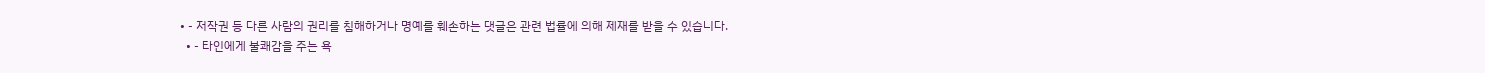• - 저작권 등 다른 사람의 권리를 침해하거나 명예를 훼손하는 댓글은 관련 법률에 의해 제재를 받을 수 있습니다.
  • - 타인에게 불쾌감을 주는 욕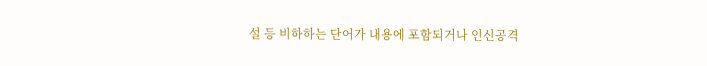설 등 비하하는 단어가 내용에 포함되거나 인신공격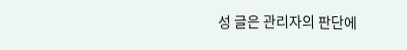성 글은 관리자의 판단에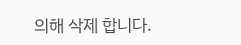의해 삭제 합니다.